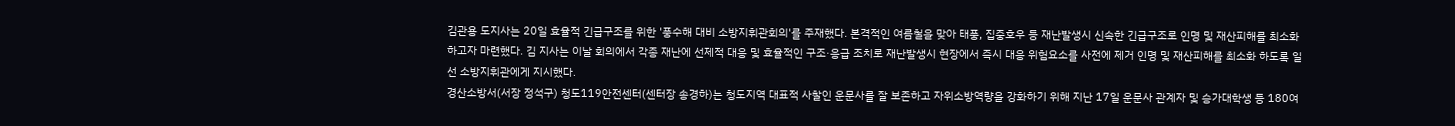김관용 도지사는 20일 효율적 긴급구조를 위한 '풍수해 대비 소방지휘관회의'를 주재했다. 본격적인 여름철을 맞아 태풍, 집중호우 등 재난발생시 신속한 긴급구조로 인명 및 재산피해를 최소화하고자 마련했다. 김 지사는 이날 회의에서 각종 재난에 선제적 대응 및 효율적인 구조·응급 조치로 재난발생시 현장에서 즉시 대응 위험요소를 사전에 제거 인명 및 재산피해를 최소화 하도록 일선 소방지휘관에게 지시했다.
경산소방서(서장 정석구) 청도119안전센터(센터장 송경하)는 청도지역 대표적 사찰인 운문사를 잘 보존하고 자위소방역량을 강화하기 위해 지난 17일 운문사 관계자 및 승가대학생 등 180여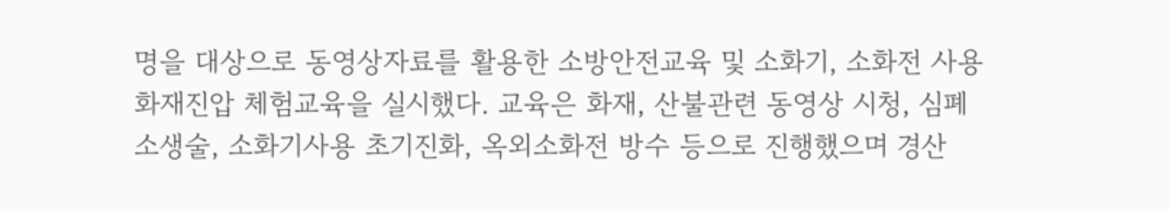명을 대상으로 동영상자료를 활용한 소방안전교육 및 소화기, 소화전 사용 화재진압 체험교육을 실시했다. 교육은 화재, 산불관련 동영상 시청, 심폐소생술, 소화기사용 초기진화, 옥외소화전 방수 등으로 진행했으며 경산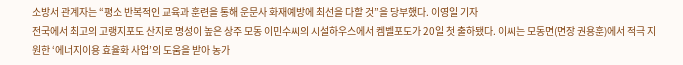소방서 관계자는 “평소 반복적인 교육과 훈련을 통해 운문사 화재예방에 최선을 다할 것”을 당부했다. 이영일 기자
전국에서 최고의 고랭지포도 산지로 명성이 높은 상주 모동 이민수씨의 시설하우스에서 켐벨포도가 20일 첫 출하됐다. 이씨는 모동면(면장 권용훈)에서 적극 지원한 ‘에너지이용 효율화 사업’의 도움을 받아 농가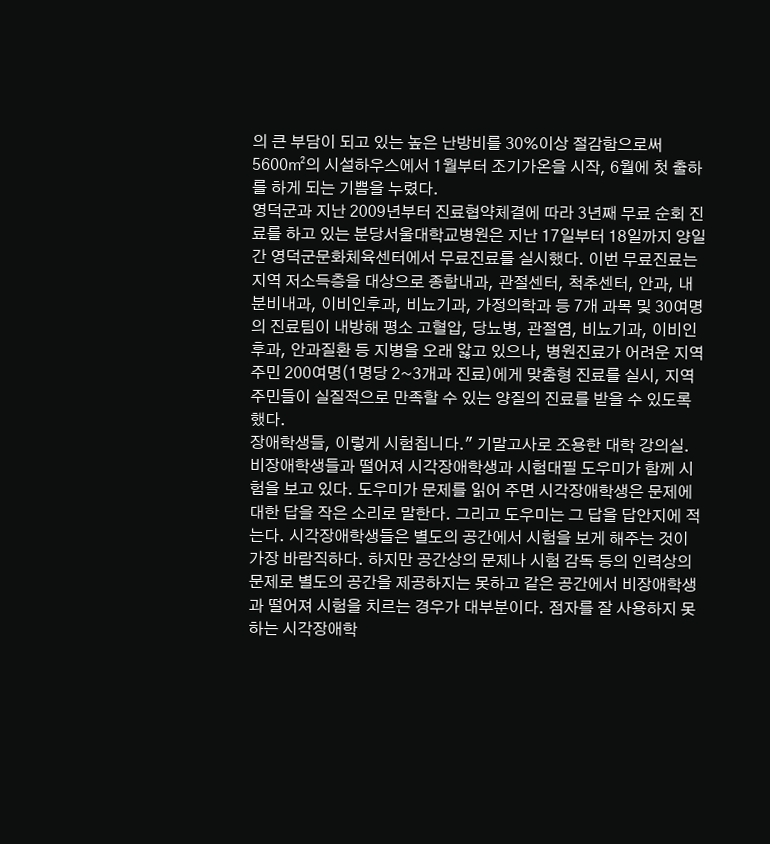의 큰 부담이 되고 있는 높은 난방비를 30%이상 절감함으로써 5600㎡의 시설하우스에서 1월부터 조기가온을 시작, 6월에 첫 출하를 하게 되는 기쁨을 누렸다.
영덕군과 지난 2009년부터 진료협약체결에 따라 3년째 무료 순회 진료를 하고 있는 분당서울대학교병원은 지난 17일부터 18일까지 양일간 영덕군문화체육센터에서 무료진료를 실시했다. 이번 무료진료는 지역 저소득층을 대상으로 종합내과, 관절센터, 척추센터, 안과, 내분비내과, 이비인후과, 비뇨기과, 가정의학과 등 7개 과목 및 30여명의 진료팀이 내방해 평소 고혈압, 당뇨병, 관절염, 비뇨기과, 이비인후과, 안과질환 등 지병을 오래 앓고 있으나, 병원진료가 어려운 지역주민 200여명(1명당 2~3개과 진료)에게 맞춤형 진료를 실시, 지역주민들이 실질적으로 만족할 수 있는 양질의 진료를 받을 수 있도록 했다.
장애학생들, 이렇게 시험칩니다." 기말고사로 조용한 대학 강의실. 비장애학생들과 떨어져 시각장애학생과 시험대필 도우미가 함께 시험을 보고 있다. 도우미가 문제를 읽어 주면 시각장애학생은 문제에 대한 답을 작은 소리로 말한다. 그리고 도우미는 그 답을 답안지에 적는다. 시각장애학생들은 별도의 공간에서 시험을 보게 해주는 것이 가장 바람직하다. 하지만 공간상의 문제나 시험 감독 등의 인력상의 문제로 별도의 공간을 제공하지는 못하고 같은 공간에서 비장애학생과 떨어져 시험을 치르는 경우가 대부분이다. 점자를 잘 사용하지 못하는 시각장애학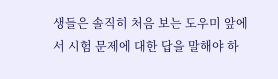생들은 솔직히 처음 보는 도우미 앞에서 시험 문제에 대한 답을 말해야 하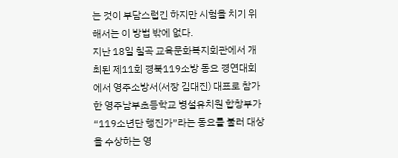는 것이 부담스럽긴 하지만 시험을 치기 위해서는 이 방법 밖에 없다.
지난 18일 칠곡 교육문화복지회관에서 개최된 제11회 경북119소방 동요 경연대회에서 영주소방서(서장 김대진) 대표로 참가한 영주남부초등학교 병설유치원 합창부가 “119소년단 행진가”라는 동요를 불러 대상을 수상하는 영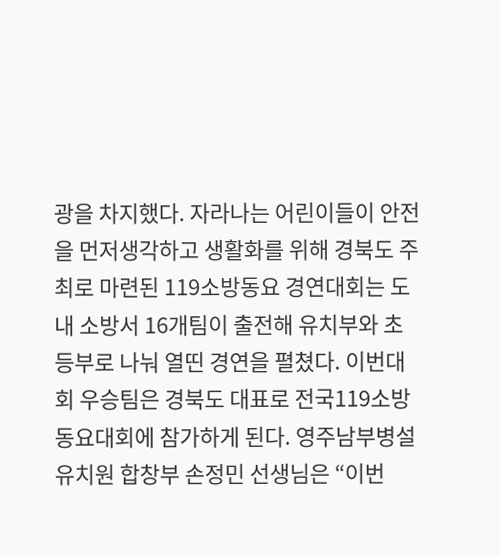광을 차지했다. 자라나는 어린이들이 안전을 먼저생각하고 생활화를 위해 경북도 주최로 마련된 119소방동요 경연대회는 도내 소방서 16개팀이 출전해 유치부와 초등부로 나눠 열띤 경연을 펼쳤다. 이번대회 우승팀은 경북도 대표로 전국119소방동요대회에 참가하게 된다. 영주남부병설유치원 합창부 손정민 선생님은 “이번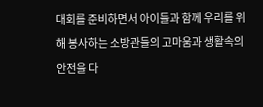대회를 준비하면서 아이들과 함께 우리를 위해 봉사하는 소방관들의 고마움과 생활속의 안전을 다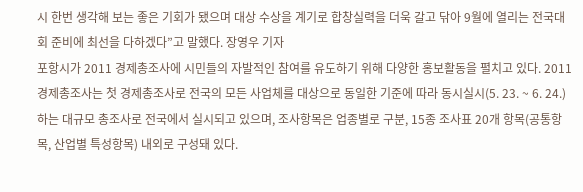시 한번 생각해 보는 좋은 기회가 됐으며 대상 수상을 계기로 합창실력을 더욱 갈고 닦아 9월에 열리는 전국대회 준비에 최선을 다하겠다”고 말했다. 장영우 기자
포항시가 2011 경제총조사에 시민들의 자발적인 참여를 유도하기 위해 다양한 홍보활동을 펼치고 있다. 2011 경제총조사는 첫 경제총조사로 전국의 모든 사업체를 대상으로 동일한 기준에 따라 동시실시(5. 23. ~ 6. 24.)하는 대규모 총조사로 전국에서 실시되고 있으며, 조사항목은 업종별로 구분, 15종 조사표 20개 항목(공통항목, 산업별 특성항목) 내외로 구성돼 있다.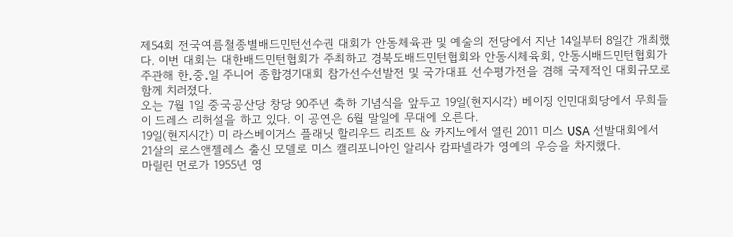제54회 전국여름철종별배드민턴선수권 대회가 안동체육관 및 예술의 전당에서 지난 14일부터 8일간 개최했다. 이번 대회는 대한배드민턴협회가 주최하고 경북도배드민턴협회와 안동시체육회, 안동시배드민턴협회가 주관해 한․중․일 주니어 종합경기대회 참가선수선발전 및 국가대표 선수평가전을 겸해 국제적인 대회규모로 함께 치러졌다.
오는 7월 1일 중국공산당 창당 90주년 축하 기념식을 앞두고 19일(현지시각) 베이징 인민대회당에서 무희들이 드레스 리허설을 하고 있다. 이 공연은 6월 말일에 무대에 오른다.
19일(현지시간) 미 라스베이거스 플래닛 할리우드 리조트 & 카지노에서 열린 2011 미스 USA 선발대회에서 21살의 로스앤젤레스 출신 모델로 미스 캘리포니아인 알리사 캄파넬라가 영예의 우승을 차지했다.
마릴린 먼로가 1955년 영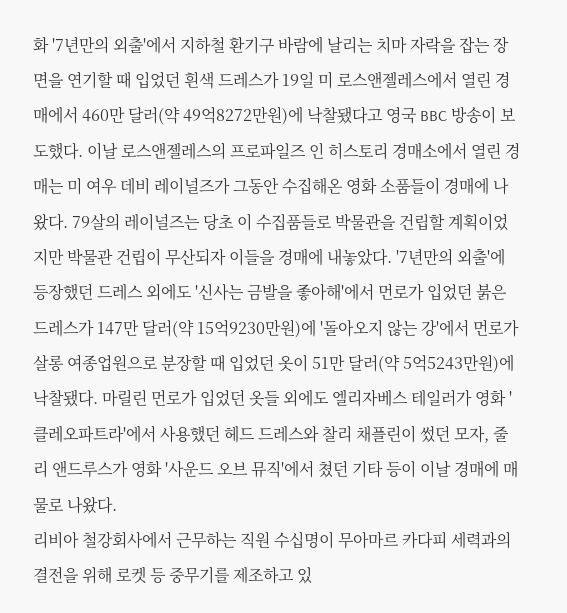화 '7년만의 외출'에서 지하철 환기구 바람에 날리는 치마 자락을 잡는 장면을 연기할 때 입었던 흰색 드레스가 19일 미 로스앤젤레스에서 열린 경매에서 460만 달러(약 49억8272만원)에 낙찰됐다고 영국 BBC 방송이 보도했다. 이날 로스앤젤레스의 프로파일즈 인 히스토리 경매소에서 열린 경매는 미 여우 데비 레이널즈가 그동안 수집해온 영화 소품들이 경매에 나왔다. 79살의 레이널즈는 당초 이 수집품들로 박물관을 건립할 계획이었지만 박물관 건립이 무산되자 이들을 경매에 내놓았다. '7년만의 외출'에 등장했던 드레스 외에도 '신사는 금발을 좋아해'에서 먼로가 입었던 붉은 드레스가 147만 달러(약 15억9230만원)에 '돌아오지 않는 강'에서 먼로가 살롱 여종업원으로 분장할 때 입었던 옷이 51만 달러(약 5억5243만원)에 낙찰됐다. 마릴린 먼로가 입었던 옷들 외에도 엘리자베스 테일러가 영화 '클레오파트라'에서 사용했던 헤드 드레스와 찰리 채플린이 썼던 모자, 줄리 앤드루스가 영화 '사운드 오브 뮤직'에서 쳤던 기타 등이 이날 경매에 매물로 나왔다.
리비아 철강회사에서 근무하는 직원 수십명이 무아마르 카다피 세력과의 결전을 위해 로켓 등 중무기를 제조하고 있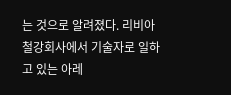는 것으로 알려졌다. 리비아 철강회사에서 기술자로 일하고 있는 아레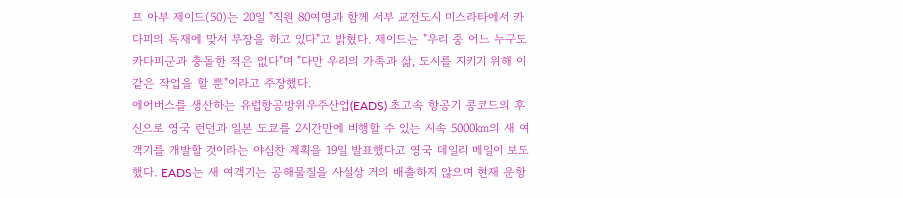프 아부 제이드(50)는 20일 "직원 80여명과 함께 서부 교전도시 미스라타에서 카다피의 독재에 맞서 무장을 하고 있다"고 밝혔다. 제이드는 "우리 중 어느 누구도 카다피군과 충돌한 적은 없다"며 "다만 우리의 가족과 삶, 도시를 지키기 위해 이 같은 작업을 할 뿐"이라고 주장했다.
에어버스를 생산하는 유럽항공방위우주산업(EADS) 초고속 항공기 콩코드의 후신으로 영국 런던과 일본 도쿄를 2시간만에 비행할 수 있는 시속 5000㎞의 새 여객기를 개발할 것이라는 야심찬 계획을 19일 발표했다고 영국 데일리 메일이 보도했다. EADS는 새 여객기는 공해물질을 사실상 거의 배출하지 않으며 현재 운항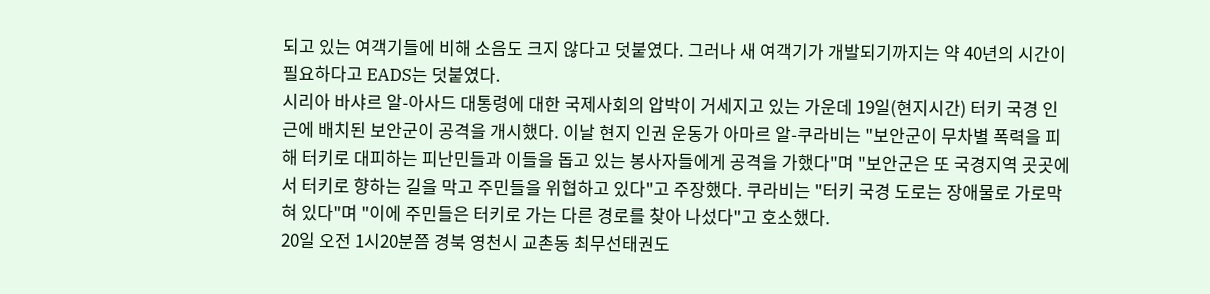되고 있는 여객기들에 비해 소음도 크지 않다고 덧붙였다. 그러나 새 여객기가 개발되기까지는 약 40년의 시간이 필요하다고 EADS는 덧붙였다.
시리아 바샤르 알-아사드 대통령에 대한 국제사회의 압박이 거세지고 있는 가운데 19일(현지시간) 터키 국경 인근에 배치된 보안군이 공격을 개시했다. 이날 현지 인권 운동가 아마르 알-쿠라비는 "보안군이 무차별 폭력을 피해 터키로 대피하는 피난민들과 이들을 돕고 있는 봉사자들에게 공격을 가했다"며 "보안군은 또 국경지역 곳곳에서 터키로 향하는 길을 막고 주민들을 위협하고 있다"고 주장했다. 쿠라비는 "터키 국경 도로는 장애물로 가로막혀 있다"며 "이에 주민들은 터키로 가는 다른 경로를 찾아 나섰다"고 호소했다.
20일 오전 1시20분쯤 경북 영천시 교촌동 최무선태권도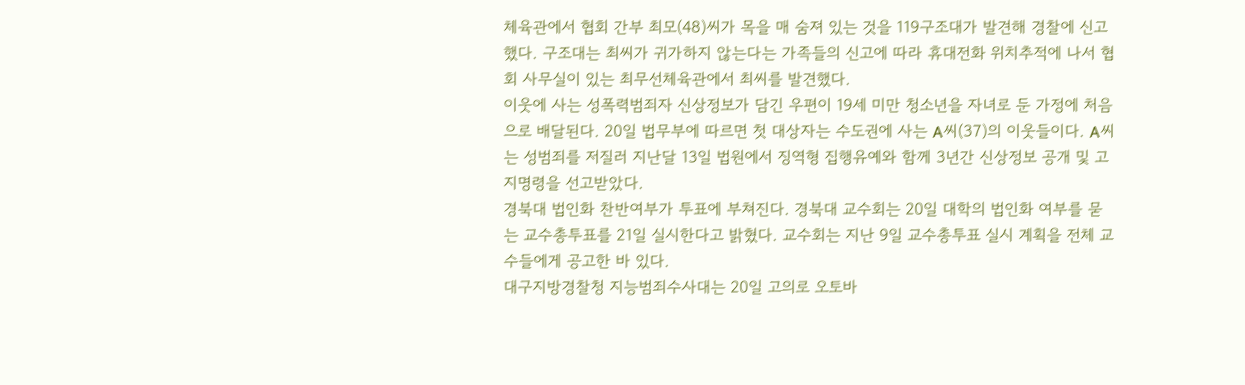체육관에서 협회 간부 최모(48)씨가 목을 매 숨져 있는 것을 119구조대가 발견해 경찰에 신고했다. 구조대는 최씨가 귀가하지 않는다는 가족들의 신고에 따라 휴대전화 위치추적에 나서 협회 사무실이 있는 최무선체육관에서 최씨를 발견했다.
이웃에 사는 성폭력범죄자 신상정보가 담긴 우편이 19세 미만 청소년을 자녀로 둔 가정에 처음으로 배달된다. 20일 법무부에 따르면 첫 대상자는 수도권에 사는 A씨(37)의 이웃들이다. A씨는 성범죄를 저질러 지난달 13일 법원에서 징역형 집행유예와 함께 3년간 신상정보 공개 및 고지명령을 선고받았다.
경북대 법인화 찬반여부가 투표에 부쳐진다. 경북대 교수회는 20일 대학의 법인화 여부를 묻는 교수총투표를 21일 실시한다고 밝혔다. 교수회는 지난 9일 교수총투표 실시 계획을 전체 교수들에게 공고한 바 있다.
대구지방경찰청 지능범죄수사대는 20일 고의로 오토바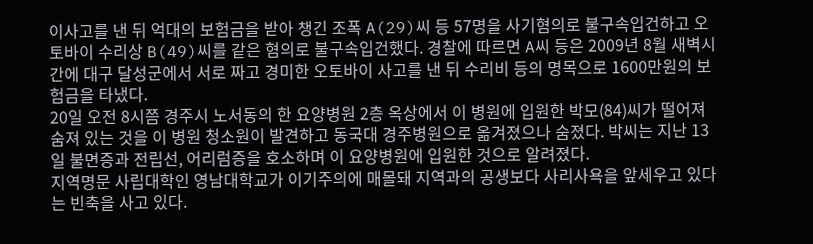이사고를 낸 뒤 억대의 보험금을 받아 챙긴 조폭 A(29)씨 등 57명을 사기혐의로 불구속입건하고 오토바이 수리상 B(49)씨를 같은 혐의로 불구속입건했다. 경찰에 따르면 A씨 등은 2009년 8월 새벽시간에 대구 달성군에서 서로 짜고 경미한 오토바이 사고를 낸 뒤 수리비 등의 명목으로 1600만원의 보험금을 타냈다.
20일 오전 8시쯤 경주시 노서동의 한 요양병원 2층 옥상에서 이 병원에 입원한 박모(84)씨가 떨어져 숨져 있는 것을 이 병원 청소원이 발견하고 동국대 경주병원으로 옮겨졌으나 숨졌다. 박씨는 지난 13일 불면증과 전립선, 어리럼증을 호소하며 이 요양병원에 입원한 것으로 알려졌다.
지역명문 사립대학인 영남대학교가 이기주의에 매몰돼 지역과의 공생보다 사리사욕을 앞세우고 있다는 빈축을 사고 있다.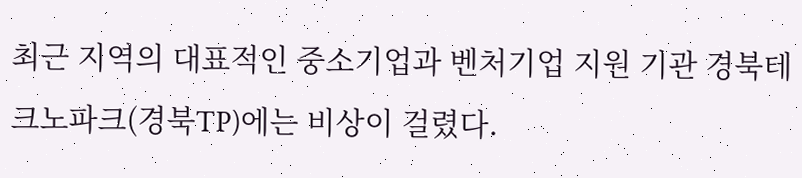최근 지역의 대표적인 중소기업과 벤처기업 지원 기관 경북테크노파크(경북TP)에는 비상이 걸렸다.